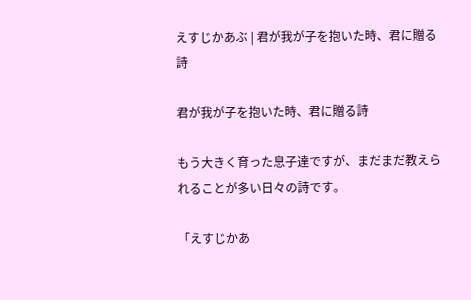えすじかあぶ | 君が我が子を抱いた時、君に贈る詩

君が我が子を抱いた時、君に贈る詩

もう大きく育った息子達ですが、まだまだ教えられることが多い日々の詩です。

「えすじかあ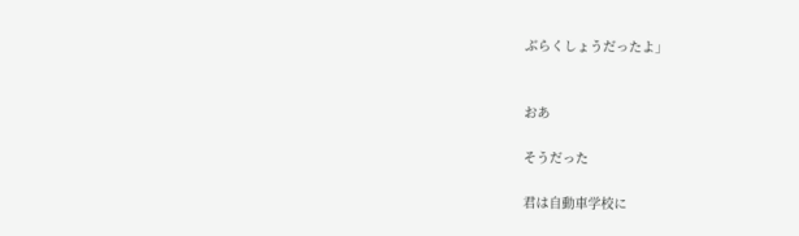ぶらくしょうだったよ」


おあ

そうだった

君は自動車学校に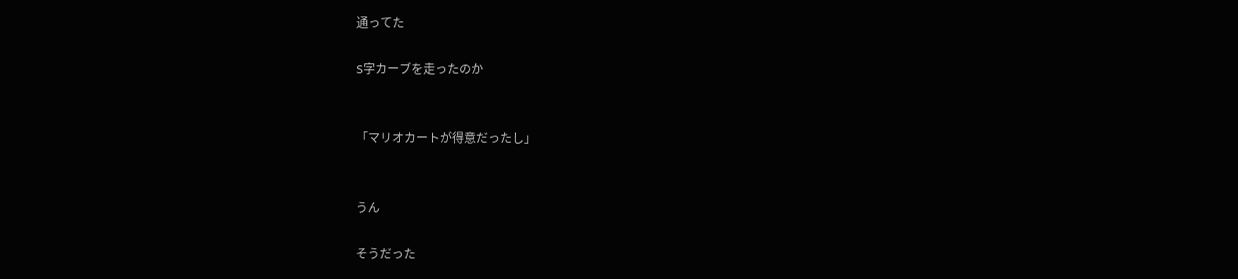通ってた

S字カーブを走ったのか


「マリオカートが得意だったし」


うん

そうだった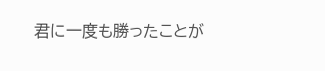君に一度も勝ったことが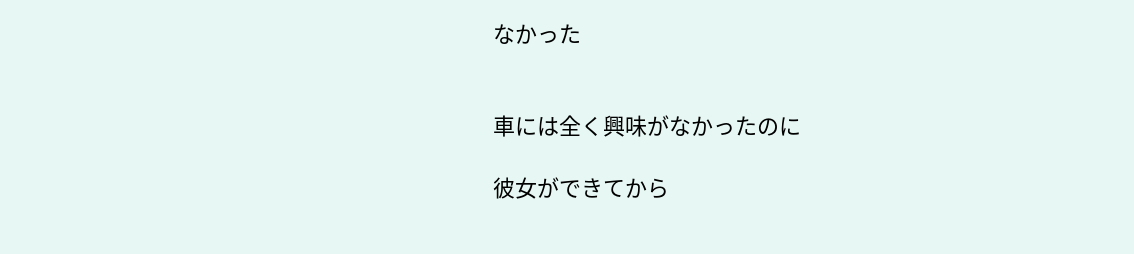なかった


車には全く興味がなかったのに

彼女ができてから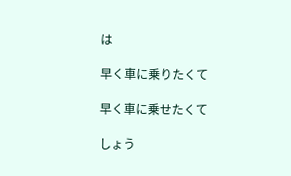は

早く車に乗りたくて

早く車に乗せたくて

しょう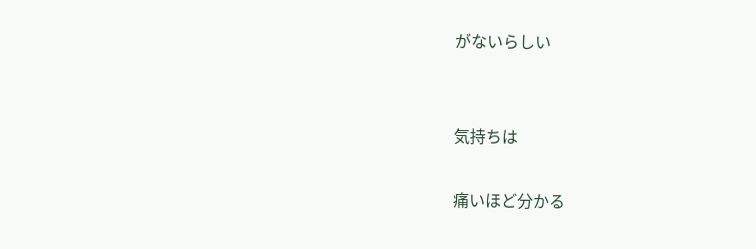がないらしい


気持ちは

痛いほど分かる